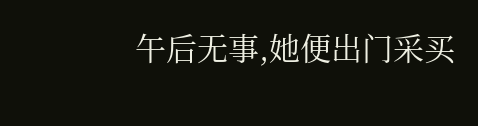午后无事,她便出门采买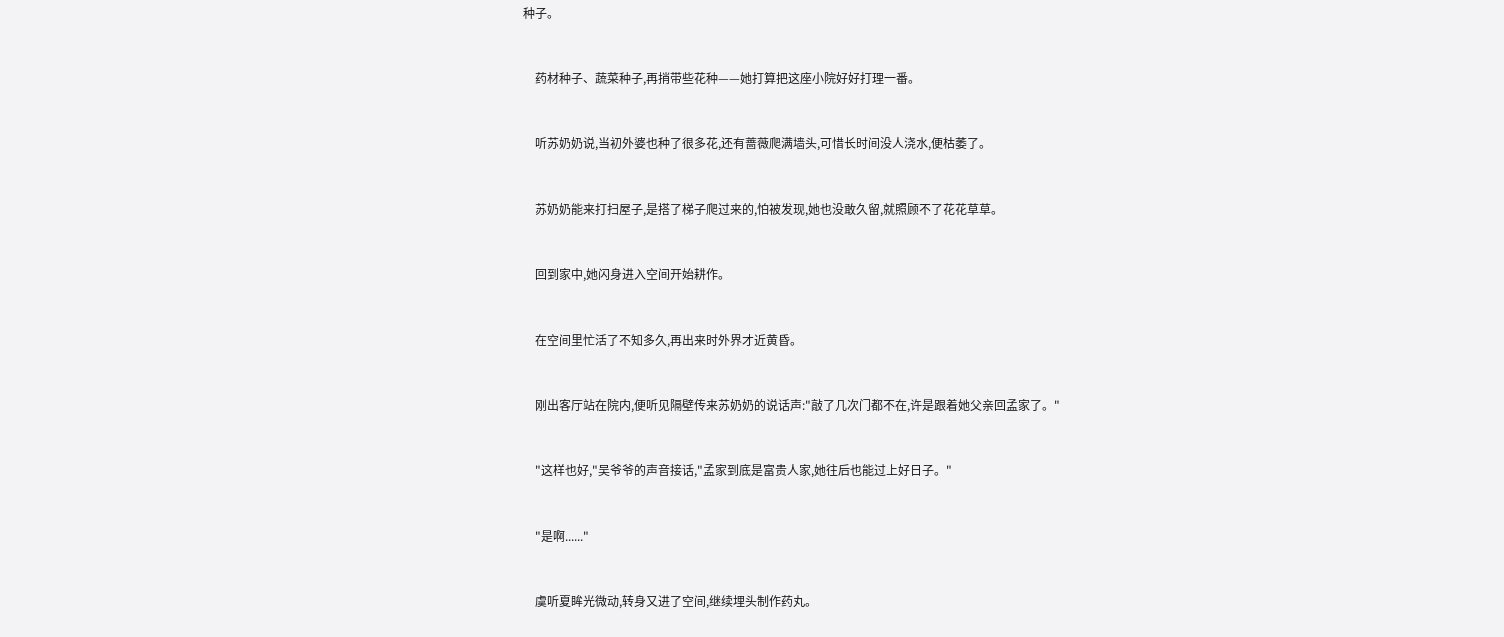种子。


    药材种子、蔬菜种子,再捎带些花种——她打算把这座小院好好打理一番。


    听苏奶奶说,当初外婆也种了很多花,还有蔷薇爬满墙头,可惜长时间没人浇水,便枯萎了。


    苏奶奶能来打扫屋子,是搭了梯子爬过来的,怕被发现,她也没敢久留,就照顾不了花花草草。


    回到家中,她闪身进入空间开始耕作。


    在空间里忙活了不知多久,再出来时外界才近黄昏。


    刚出客厅站在院内,便听见隔壁传来苏奶奶的说话声:"敲了几次门都不在,许是跟着她父亲回孟家了。"


    "这样也好,"吴爷爷的声音接话,"孟家到底是富贵人家,她往后也能过上好日子。"


    "是啊......"


    虞听夏眸光微动,转身又进了空间,继续埋头制作药丸。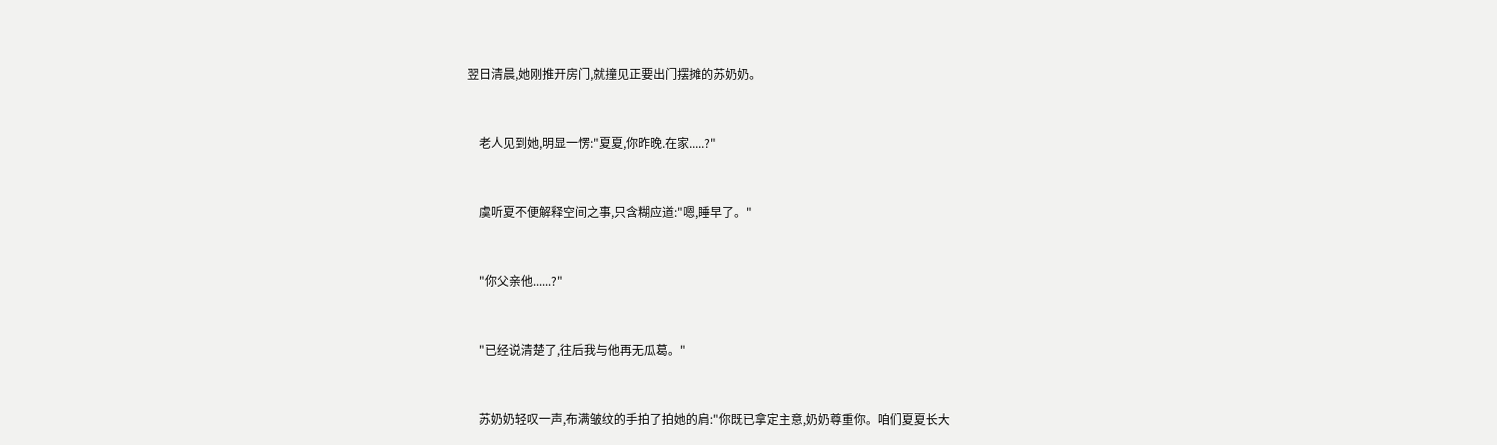翌日清晨,她刚推开房门,就撞见正要出门摆摊的苏奶奶。


    老人见到她,明显一愣:"夏夏,你昨晚.在家.....?"


    虞听夏不便解释空间之事,只含糊应道:"嗯,睡早了。"


    "你父亲他......?"


    "已经说清楚了,往后我与他再无瓜葛。"


    苏奶奶轻叹一声,布满皱纹的手拍了拍她的肩:"你既已拿定主意,奶奶尊重你。咱们夏夏长大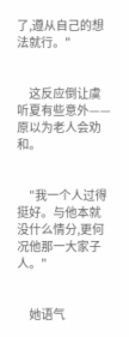了,遵从自己的想法就行。"


    这反应倒让虞听夏有些意外——原以为老人会劝和。


    "我一个人过得挺好。与他本就没什么情分,更何况他那一大家子人。"


    她语气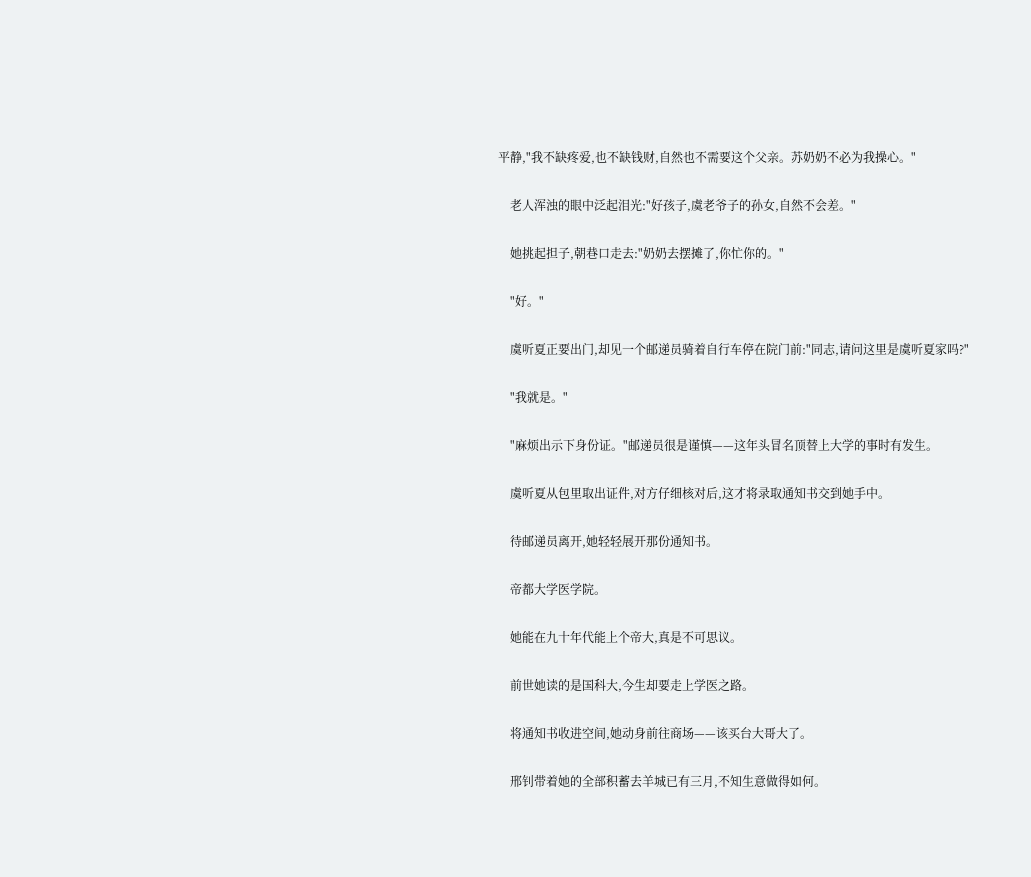平静,"我不缺疼爱,也不缺钱财,自然也不需要这个父亲。苏奶奶不必为我操心。"


    老人浑浊的眼中泛起泪光:"好孩子,虞老爷子的孙女,自然不会差。"


    她挑起担子,朝巷口走去:"奶奶去摆摊了,你忙你的。"


    "好。"


    虞听夏正要出门,却见一个邮递员骑着自行车停在院门前:"同志,请问这里是虞听夏家吗?"


    "我就是。"


    "麻烦出示下身份证。"邮递员很是谨慎——这年头冒名顶替上大学的事时有发生。


    虞听夏从包里取出证件,对方仔细核对后,这才将录取通知书交到她手中。


    待邮递员离开,她轻轻展开那份通知书。


    帝都大学医学院。


    她能在九十年代能上个帝大,真是不可思议。


    前世她读的是国科大,今生却要走上学医之路。


    将通知书收进空间,她动身前往商场——该买台大哥大了。


    邢钊带着她的全部积蓄去羊城已有三月,不知生意做得如何。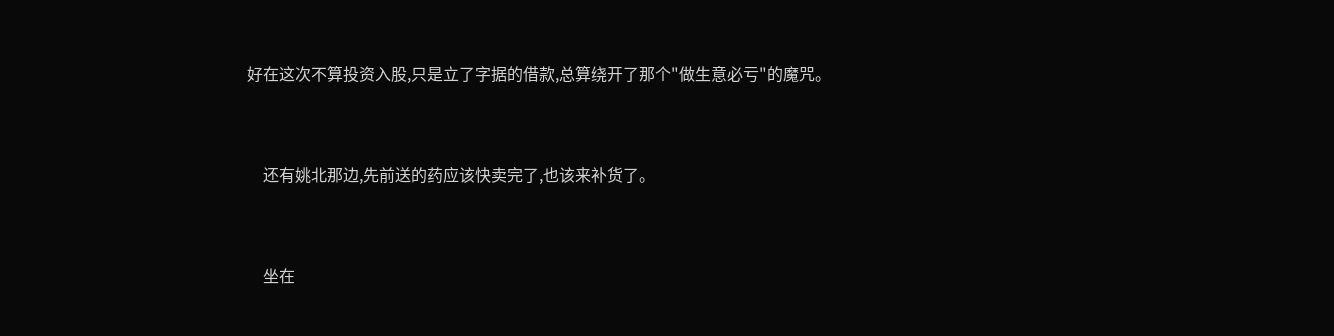好在这次不算投资入股,只是立了字据的借款,总算绕开了那个"做生意必亏"的魔咒。


    还有姚北那边,先前送的药应该快卖完了,也该来补货了。


    坐在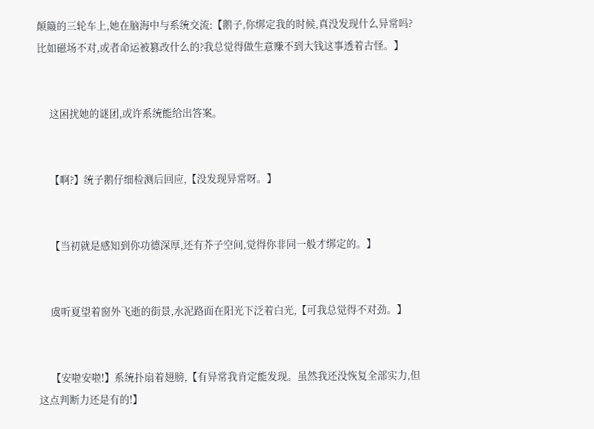颠簸的三轮车上,她在脑海中与系统交流:【鹅子,你绑定我的时候,真没发现什么异常吗?比如磁场不对,或者命运被篡改什么的?我总觉得做生意赚不到大钱这事透着古怪。】


    这困扰她的谜团,或许系统能给出答案。


    【啊?】统子鹅仔细检测后回应,【没发现异常呀。】


    【当初就是感知到你功德深厚,还有芥子空间,觉得你非同一般才绑定的。】


    虞听夏望着窗外飞逝的街景,水泥路面在阳光下泛着白光,【可我总觉得不对劲。】


    【安啦安啦!】系统扑扇着翅膀,【有异常我肯定能发现。虽然我还没恢复全部实力,但这点判断力还是有的!】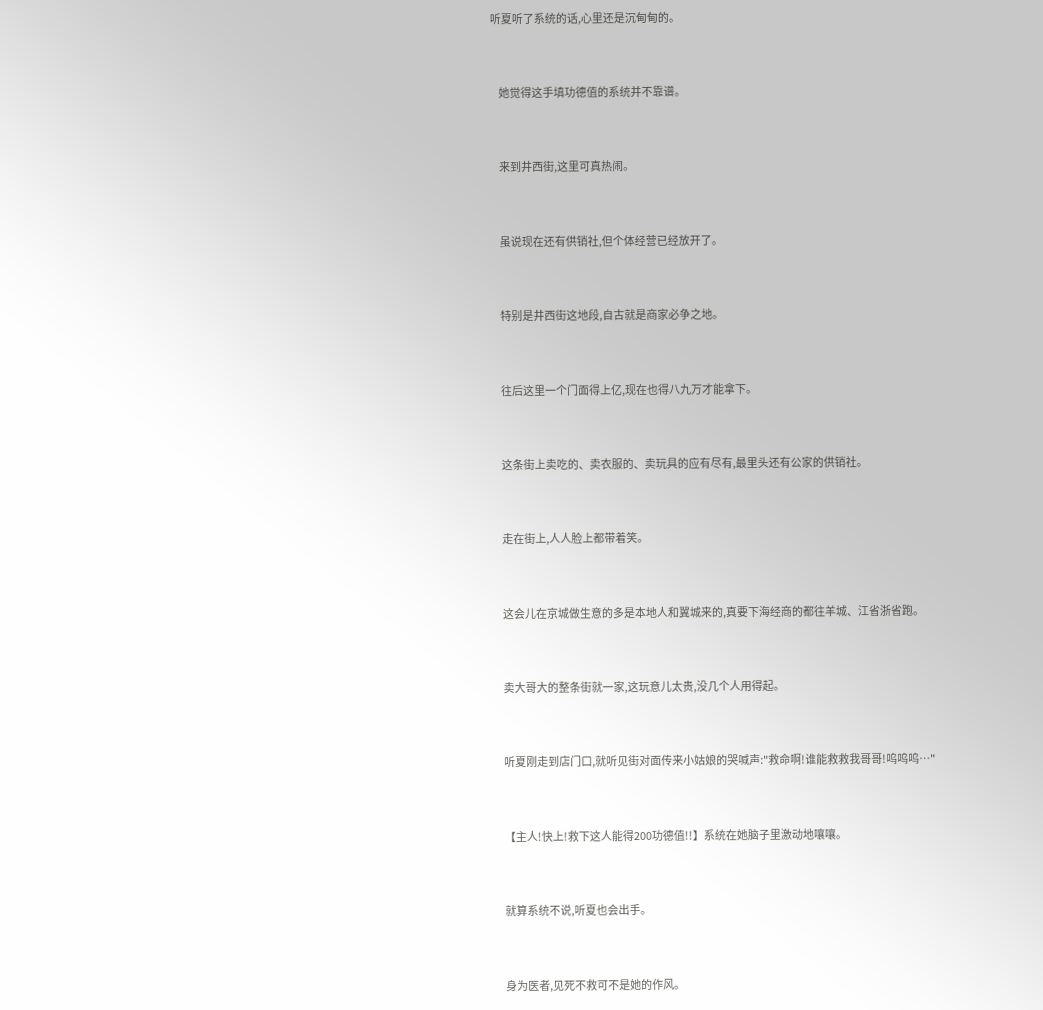听夏听了系统的话,心里还是沉甸甸的。


    她觉得这手填功德值的系统并不靠谱。


    来到井西街,这里可真热闹。


    虽说现在还有供销社,但个体经营已经放开了。


    特别是井西街这地段,自古就是商家必争之地。


    往后这里一个门面得上亿,现在也得八九万才能拿下。


    这条街上卖吃的、卖衣服的、卖玩具的应有尽有,最里头还有公家的供销社。


    走在街上,人人脸上都带着笑。


    这会儿在京城做生意的多是本地人和翼城来的,真要下海经商的都往羊城、江省浙省跑。


    卖大哥大的整条街就一家,这玩意儿太贵,没几个人用得起。


    听夏刚走到店门口,就听见街对面传来小姑娘的哭喊声:"救命啊!谁能救救我哥哥!呜呜呜…"


    【主人!快上!救下这人能得200功德值!!】系统在她脑子里激动地嚷嚷。


    就算系统不说,听夏也会出手。


    身为医者,见死不救可不是她的作风。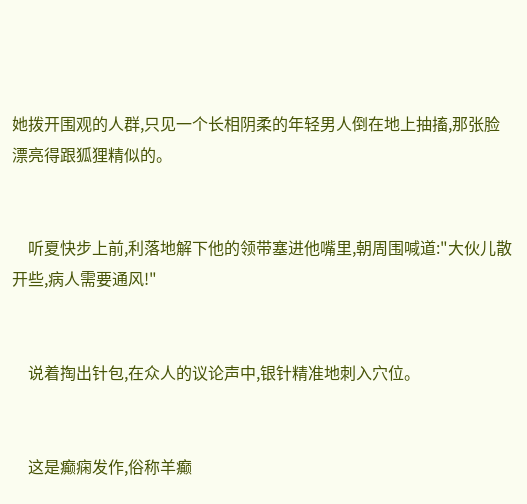她拨开围观的人群,只见一个长相阴柔的年轻男人倒在地上抽搐,那张脸漂亮得跟狐狸精似的。


    听夏快步上前,利落地解下他的领带塞进他嘴里,朝周围喊道:"大伙儿散开些,病人需要通风!"


    说着掏出针包,在众人的议论声中,银针精准地刺入穴位。


    这是癫痫发作,俗称羊癫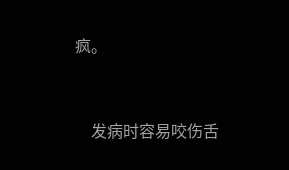疯。


    发病时容易咬伤舌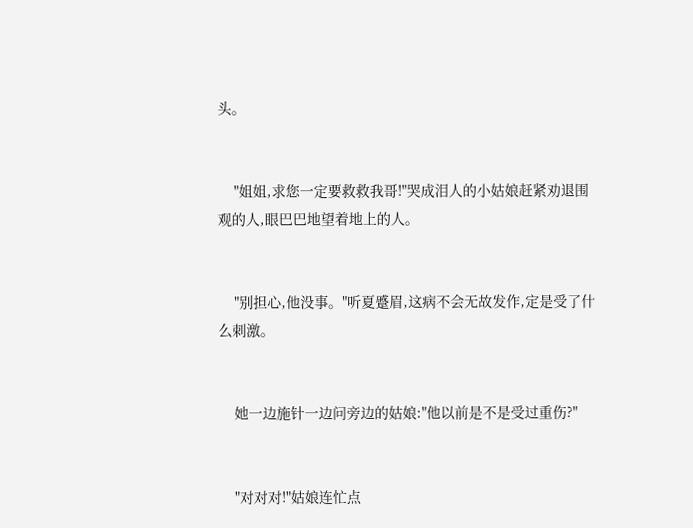头。


    "姐姐,求您一定要救救我哥!"哭成泪人的小姑娘赶紧劝退围观的人,眼巴巴地望着地上的人。


    "别担心,他没事。"听夏蹙眉,这病不会无故发作,定是受了什么刺激。


    她一边施针一边问旁边的姑娘:"他以前是不是受过重伤?"


    "对对对!"姑娘连忙点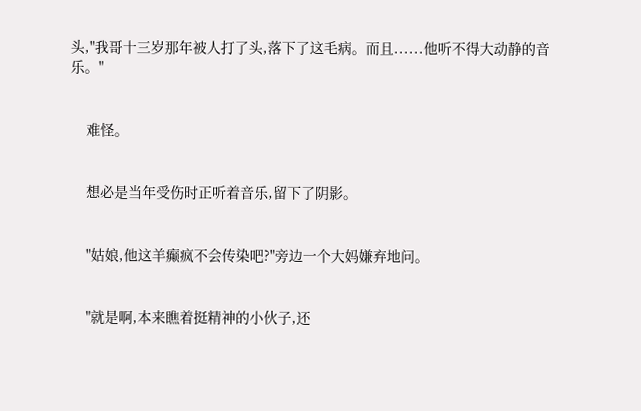头,"我哥十三岁那年被人打了头,落下了这毛病。而且......他听不得大动静的音乐。"


    难怪。


    想必是当年受伤时正听着音乐,留下了阴影。


    "姑娘,他这羊癫疯不会传染吧?"旁边一个大妈嫌弃地问。


    "就是啊,本来瞧着挺精神的小伙子,还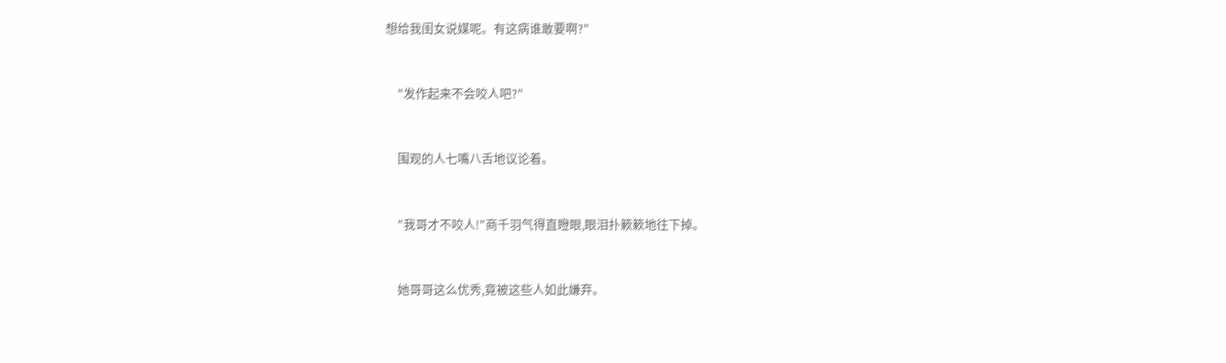想给我闺女说媒呢。有这病谁敢要啊?"


    "发作起来不会咬人吧?"


    围观的人七嘴八舌地议论着。


    "我哥才不咬人!"商千羽气得直瞪眼,眼泪扑簌簌地往下掉。


    她哥哥这么优秀,竟被这些人如此嫌弃。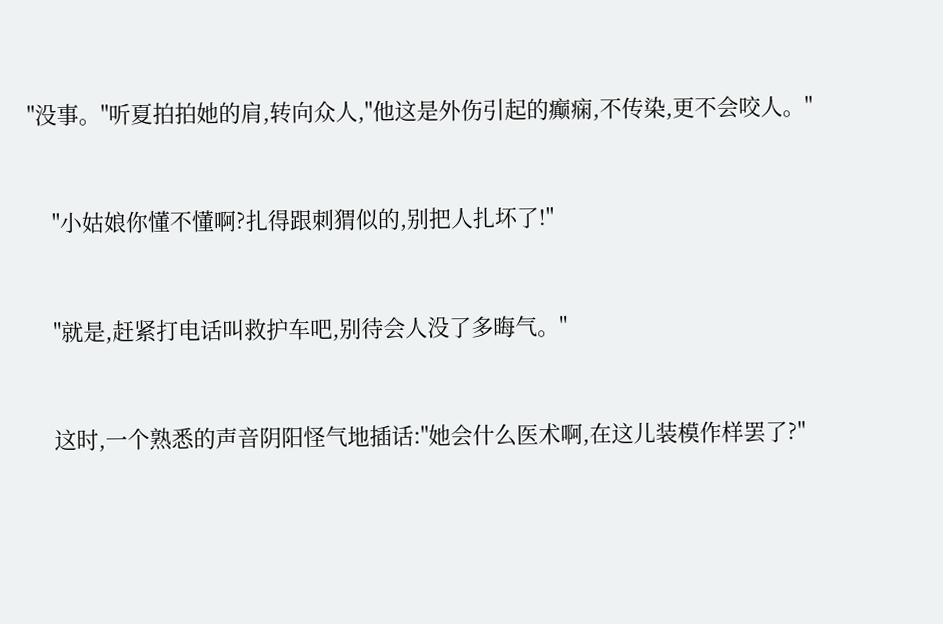"没事。"听夏拍拍她的肩,转向众人,"他这是外伤引起的癫痫,不传染,更不会咬人。"


    "小姑娘你懂不懂啊?扎得跟刺猬似的,别把人扎坏了!"


    "就是,赶紧打电话叫救护车吧,别待会人没了多晦气。"


    这时,一个熟悉的声音阴阳怪气地插话:"她会什么医术啊,在这儿装模作样罢了?"